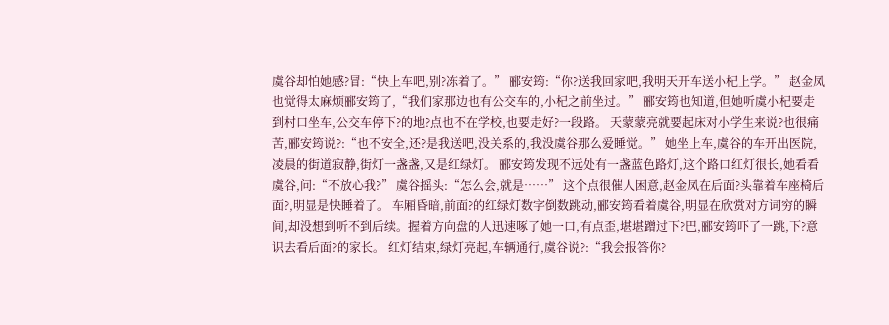虞谷却怕她感?冒:“快上车吧,别?冻着了。” 郦安筠:“你?送我回家吧,我明天开车送小杞上学。” 赵金凤也觉得太麻烦郦安筠了,“我们家那边也有公交车的,小杞之前坐过。” 郦安筠也知道,但她听虞小杞要走到村口坐车,公交车停下?的地?点也不在学校,也要走好?一段路。 天蒙蒙亮就要起床对小学生来说?也很痛苦,郦安筠说?:“也不安全,还?是我送吧,没关系的,我没虞谷那么爱睡觉。” 她坐上车,虞谷的车开出医院,凌晨的街道寂静,街灯一盏盏,又是红绿灯。 郦安筠发现不远处有一盏蓝色路灯,这个路口红灯很长,她看看虞谷,问:“不放心我?” 虞谷摇头:“怎么会,就是……” 这个点很催人困意,赵金凤在后面?头靠着车座椅后面?,明显是快睡着了。 车厢昏暗,前面?的红绿灯数字倒数跳动,郦安筠看着虞谷,明显在欣赏对方词穷的瞬间,却没想到听不到后续。握着方向盘的人迅速啄了她一口,有点歪,堪堪蹭过下?巴,郦安筠吓了一跳,下?意识去看后面?的家长。 红灯结束,绿灯亮起,车辆通行,虞谷说?:“我会报答你?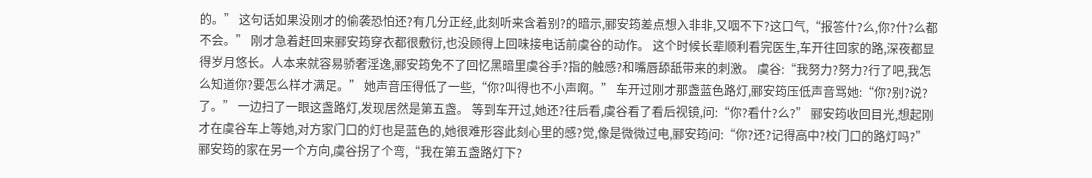的。” 这句话如果没刚才的偷袭恐怕还?有几分正经,此刻听来含着别?的暗示,郦安筠差点想入非非,又咽不下?这口气,“报答什?么,你?什?么都不会。” 刚才急着赶回来郦安筠穿衣都很敷衍,也没顾得上回味接电话前虞谷的动作。 这个时候长辈顺利看完医生,车开往回家的路,深夜都显得岁月悠长。人本来就容易骄奢淫逸,郦安筠免不了回忆黑暗里虞谷手?指的触感?和嘴唇舔舐带来的刺激。 虞谷:“我努力?努力?行了吧,我怎么知道你?要怎么样才满足。” 她声音压得低了一些,“你?叫得也不小声啊。” 车开过刚才那盏蓝色路灯,郦安筠压低声音骂她:“你?别?说?了。” 一边扫了一眼这盏路灯,发现居然是第五盏。 等到车开过,她还?往后看,虞谷看了看后视镜,问:“你?看什?么?” 郦安筠收回目光,想起刚才在虞谷车上等她,对方家门口的灯也是蓝色的,她很难形容此刻心里的感?觉,像是微微过电,郦安筠问:“你?还?记得高中?校门口的路灯吗?” 郦安筠的家在另一个方向,虞谷拐了个弯,“我在第五盏路灯下?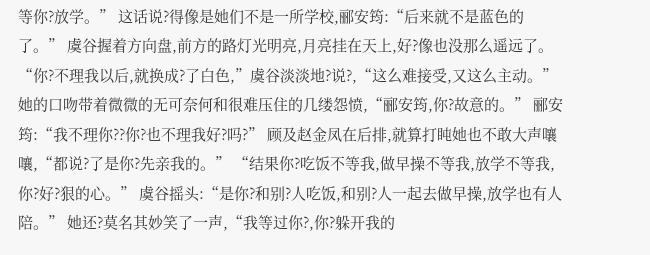等你?放学。” 这话说?得像是她们不是一所学校,郦安筠:“后来就不是蓝色的了。” 虞谷握着方向盘,前方的路灯光明亮,月亮挂在天上,好?像也没那么遥远了。 “你?不理我以后,就换成?了白色,”虞谷淡淡地?说?,“这么难接受,又这么主动。” 她的口吻带着微微的无可奈何和很难压住的几缕怨愤,“郦安筠,你?故意的。” 郦安筠:“我不理你??你?也不理我好?吗?” 顾及赵金凤在后排,就算打盹她也不敢大声嚷嚷,“都说?了是你?先亲我的。” “结果你?吃饭不等我,做早操不等我,放学不等我,你?好?狠的心。” 虞谷摇头:“是你?和别?人吃饭,和别?人一起去做早操,放学也有人陪。” 她还?莫名其妙笑了一声,“我等过你?,你?躲开我的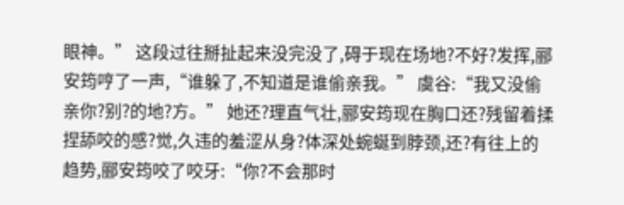眼神。” 这段过往掰扯起来没完没了,碍于现在场地?不好?发挥,郦安筠哼了一声,“谁躲了,不知道是谁偷亲我。” 虞谷:“我又没偷亲你?别?的地?方。” 她还?理直气壮,郦安筠现在胸口还?残留着揉捏舔咬的感?觉,久违的羞涩从身?体深处蜿蜒到脖颈,还?有往上的趋势,郦安筠咬了咬牙:“你?不会那时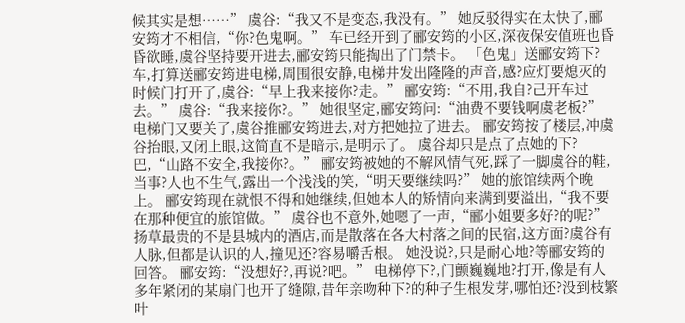候其实是想……” 虞谷:“我又不是变态,我没有。” 她反驳得实在太快了,郦安筠才不相信,“你?色鬼啊。” 车已经开到了郦安筠的小区,深夜保安值班也昏昏欲睡,虞谷坚持要开进去,郦安筠只能掏出了门禁卡。 「色鬼」送郦安筠下?车,打算送郦安筠进电梯,周围很安静,电梯井发出隆隆的声音,感?应灯要熄灭的时候门打开了,虞谷:“早上我来接你?走。” 郦安筠:“不用,我自?己开车过去。” 虞谷:“我来接你?。” 她很坚定,郦安筠问:“油费不要钱啊虞老板?” 电梯门又要关了,虞谷推郦安筠进去,对方把她拉了进去。 郦安筠按了楼层,冲虞谷抬眼,又闭上眼,这简直不是暗示,是明示了。 虞谷却只是点了点她的下?巴,“山路不安全,我接你?。” 郦安筠被她的不解风情气死,踩了一脚虞谷的鞋,当事?人也不生气,露出一个浅浅的笑,“明天要继续吗?” 她的旅馆续两个晚上。 郦安筠现在就恨不得和她继续,但她本人的矫情向来满到要溢出,“我不要在那种便宜的旅馆做。” 虞谷也不意外,她嗯了一声,“郦小姐要多好?的呢?” 扬草最贵的不是县城内的酒店,而是散落在各大村落之间的民宿,这方面?虞谷有人脉,但都是认识的人,撞见还?容易嚼舌根。 她没说?,只是耐心地?等郦安筠的回答。 郦安筠:“没想好?,再说?吧。” 电梯停下?,门颤巍巍地?打开,像是有人多年紧闭的某扇门也开了缝隙,昔年亲吻种下?的种子生根发芽,哪怕还?没到枝繁叶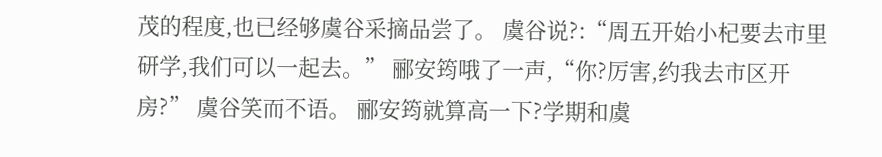茂的程度,也已经够虞谷采摘品尝了。 虞谷说?:“周五开始小杞要去市里研学,我们可以一起去。” 郦安筠哦了一声,“你?厉害,约我去市区开房?” 虞谷笑而不语。 郦安筠就算高一下?学期和虞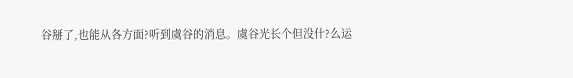谷掰了,也能从各方面?听到虞谷的消息。虞谷光长个但没什?么运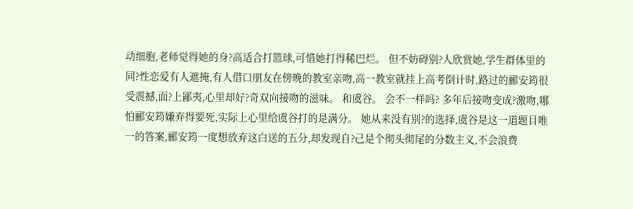动细胞,老师觉得她的身?高适合打篮球,可惜她打得稀巴烂。 但不妨碍别?人欣赏她,学生群体里的同?性恋爱有人遮掩,有人借口朋友在傍晚的教室亲吻,高一教室就挂上高考倒计时,路过的郦安筠很受震撼,面?上鄙夷,心里却好?奇双向接吻的滋味。 和虞谷。 会不一样吗? 多年后接吻变成?激吻,哪怕郦安筠嫌弃得要死,实际上心里给虞谷打的是满分。 她从来没有别?的选择,虞谷是这一道题目唯一的答案,郦安筠一度想放弃这白送的五分,却发现自?己是个彻头彻尾的分数主义,不会浪费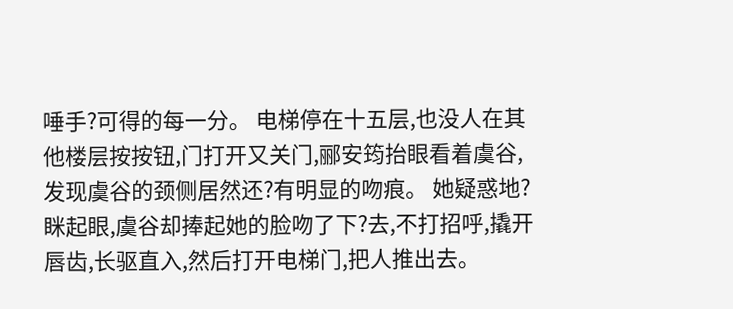唾手?可得的每一分。 电梯停在十五层,也没人在其他楼层按按钮,门打开又关门,郦安筠抬眼看着虞谷,发现虞谷的颈侧居然还?有明显的吻痕。 她疑惑地?眯起眼,虞谷却捧起她的脸吻了下?去,不打招呼,撬开唇齿,长驱直入,然后打开电梯门,把人推出去。